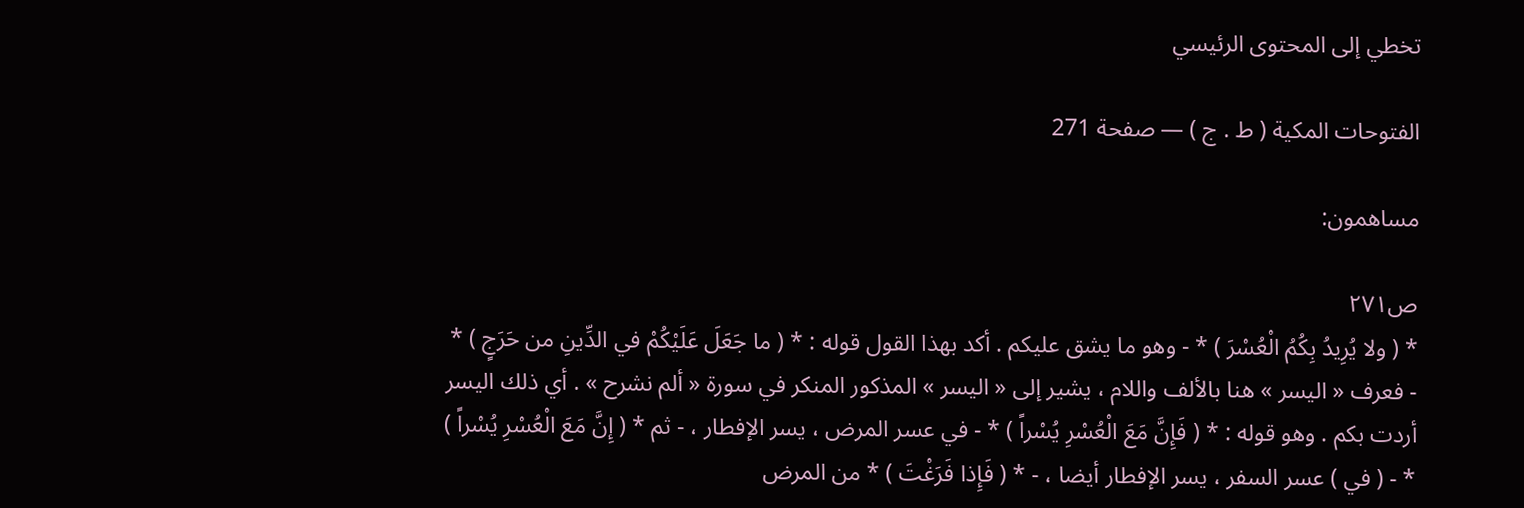تخطي إلى المحتوى الرئيسي

الفتوحات المكية ( ط . ج ) — صفحة 271

مساهمون:

ص٢٧١
* ( ولا يُرِيدُ بِكُمُ الْعُسْرَ ) * - وهو ما يشق عليكم . أكد بهذا القول قوله : * ( ما جَعَلَ عَلَيْكُمْ في الدِّينِ من حَرَجٍ ) * - فعرف « اليسر » هنا بالألف واللام ، يشير إلى « اليسر » المذكور المنكر في سورة « ألم نشرح » . أي ذلك اليسر أردت بكم . وهو قوله : * ( فَإِنَّ مَعَ الْعُسْرِ يُسْراً ) * - في عسر المرض ، يسر الإفطار ، - ثم * ( إِنَّ مَعَ الْعُسْرِ يُسْراً ) * - ( في ) عسر السفر ، يسر الإفطار أيضا ، - * ( فَإِذا فَرَغْتَ ) * من المرض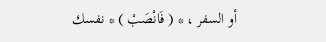أو السفر ، * ( فَانْصَبْ ) * نفسك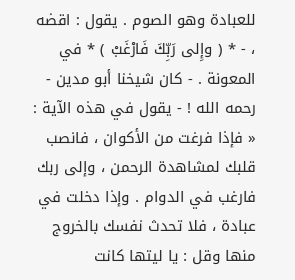للعبادة وهو الصوم . يقول : اقضه ، - * ( وإِلى رَبِّكَ فَارْغَبْ ) * في المعونة . - كان شيخنا أبو مدين - رحمه الله ! - يقول في هذه الآية : « فإذا فرغت من الأكوان ، فانصب قلبك لمشاهدة الرحمن ، وإلى ربك فارغب في الدوام . وإذا دخلت في عبادة ، فلا تحدث نفسك بالخروج منها وقل : يا ليتها كانت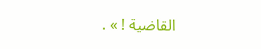القاضية ! » .